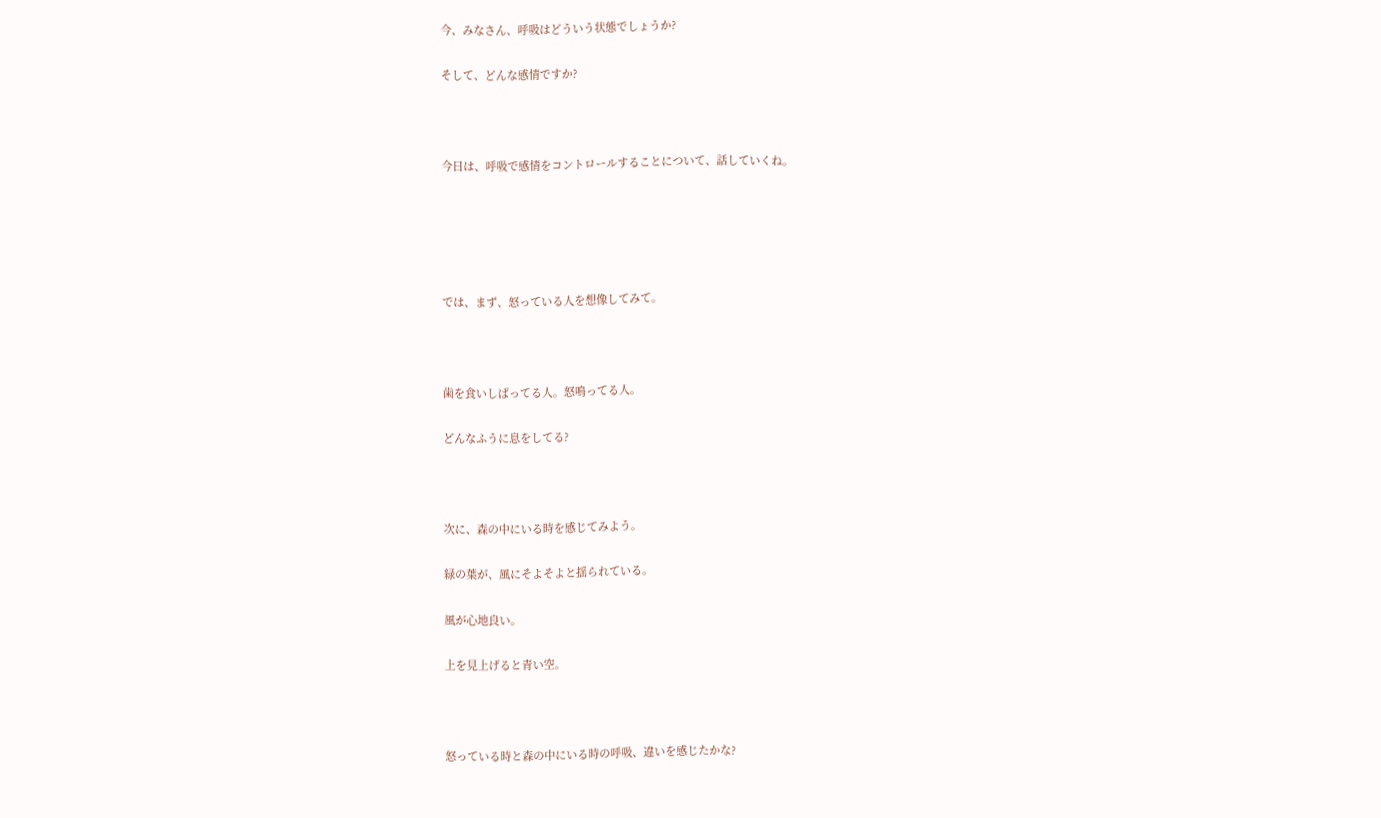今、みなさん、呼吸はどういう状態でしょうか?

そして、どんな感情ですか?



今日は、呼吸で感情をコントロールすることについて、話していくね。





では、まず、怒っている人を想像してみて。



歯を食いしばってる人。怒鳴ってる人。

どんなふうに息をしてる?



次に、森の中にいる時を感じてみよう。

緑の葉が、風にそよそよと揺られている。

風が心地良い。

上を見上げると青い空。



怒っている時と森の中にいる時の呼吸、違いを感じたかな?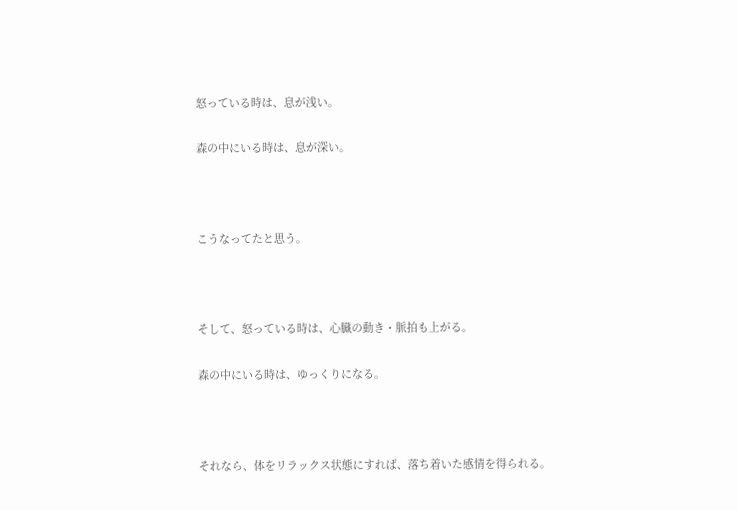怒っている時は、息が浅い。

森の中にいる時は、息が深い。



こうなってたと思う。



そして、怒っている時は、心臓の動き・脈拍も上がる。

森の中にいる時は、ゆっくりになる。



それなら、体をリラックス状態にすれば、落ち着いた感情を得られる。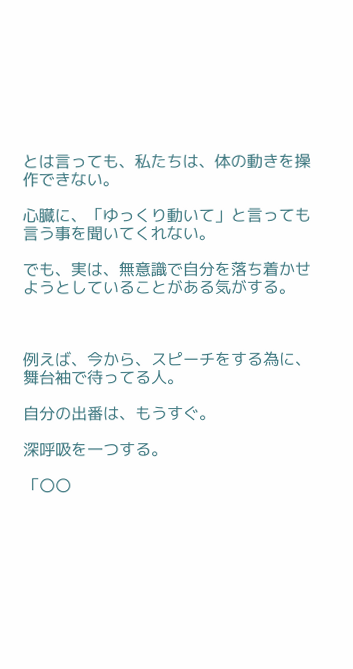とは言っても、私たちは、体の動きを操作できない。

心臓に、「ゆっくり動いて」と言っても言う事を聞いてくれない。

でも、実は、無意識で自分を落ち着かせようとしていることがある気がする。



例えば、今から、スピーチをする為に、舞台袖で待ってる人。

自分の出番は、もうすぐ。

深呼吸を一つする。

「〇〇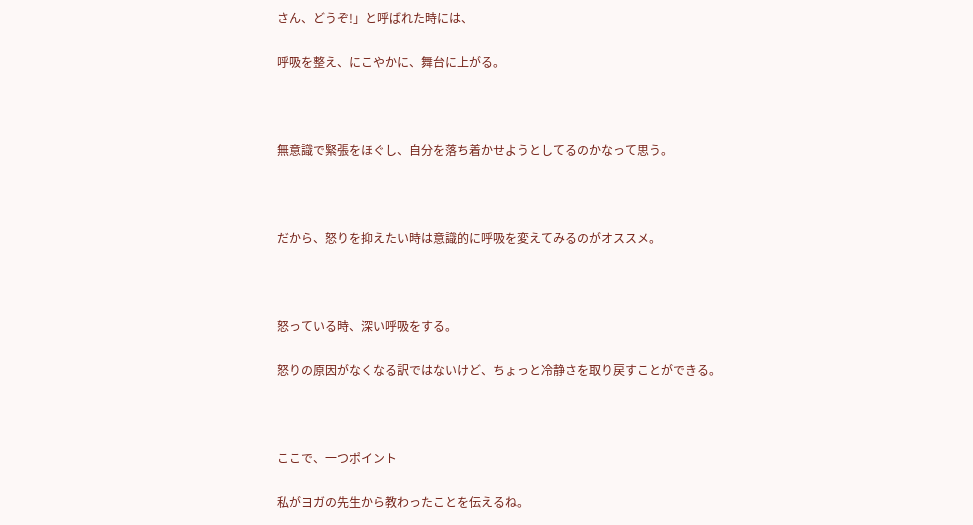さん、どうぞ!」と呼ばれた時には、

呼吸を整え、にこやかに、舞台に上がる。



無意識で緊張をほぐし、自分を落ち着かせようとしてるのかなって思う。



だから、怒りを抑えたい時は意識的に呼吸を変えてみるのがオススメ。



怒っている時、深い呼吸をする。

怒りの原因がなくなる訳ではないけど、ちょっと冷静さを取り戻すことができる。



ここで、一つポイント

私がヨガの先生から教わったことを伝えるね。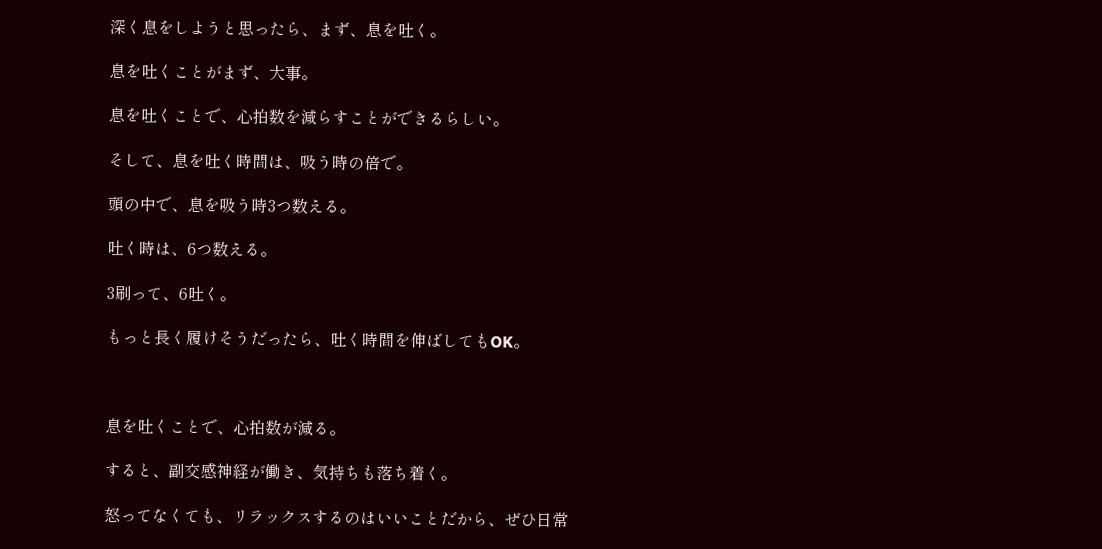深く息をしようと思ったら、まず、息を吐く。

息を吐くことがまず、大事。

息を吐くことで、心拍数を減らすことができるらしい。

そして、息を吐く時間は、吸う時の倍で。

頭の中で、息を吸う時3つ数える。

吐く時は、6つ数える。

3刷って、6吐く。

もっと長く履けそうだったら、吐く時間を伸ばしてもOK。



息を吐くことで、心拍数が減る。

すると、副交感神経が働き、気持ちも落ち着く。

怒ってなくても、リラックスするのはいいことだから、ぜひ日常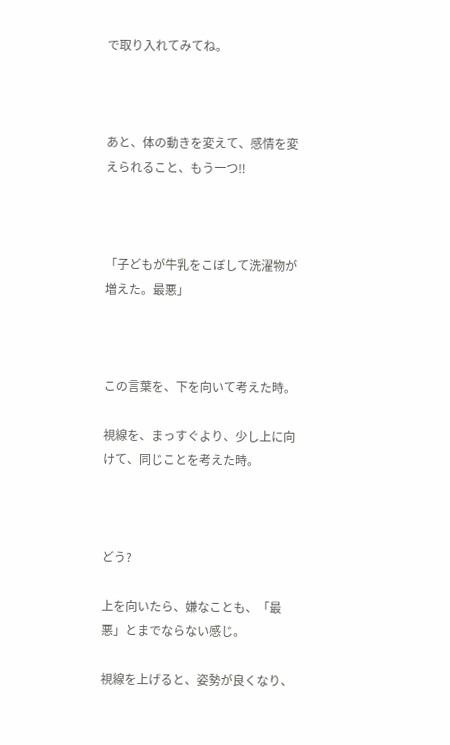で取り入れてみてね。



あと、体の動きを変えて、感情を変えられること、もう一つ‼



「子どもが牛乳をこぼして洗濯物が増えた。最悪」



この言葉を、下を向いて考えた時。

視線を、まっすぐより、少し上に向けて、同じことを考えた時。



どう?

上を向いたら、嫌なことも、「最悪」とまでならない感じ。

視線を上げると、姿勢が良くなり、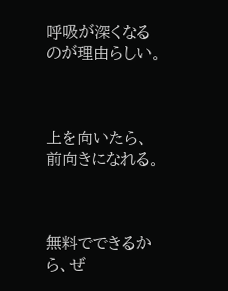呼吸が深くなるのが理由らしい。



上を向いたら、前向きになれる。



無料でできるから、ぜ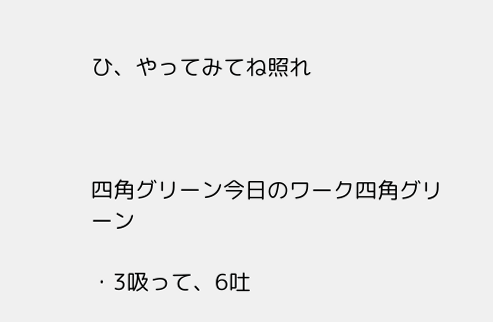ひ、やってみてね照れ



四角グリーン今日のワーク四角グリーン

・3吸って、6吐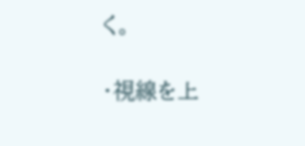く。

・視線を上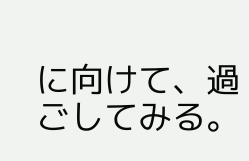に向けて、過ごしてみる。